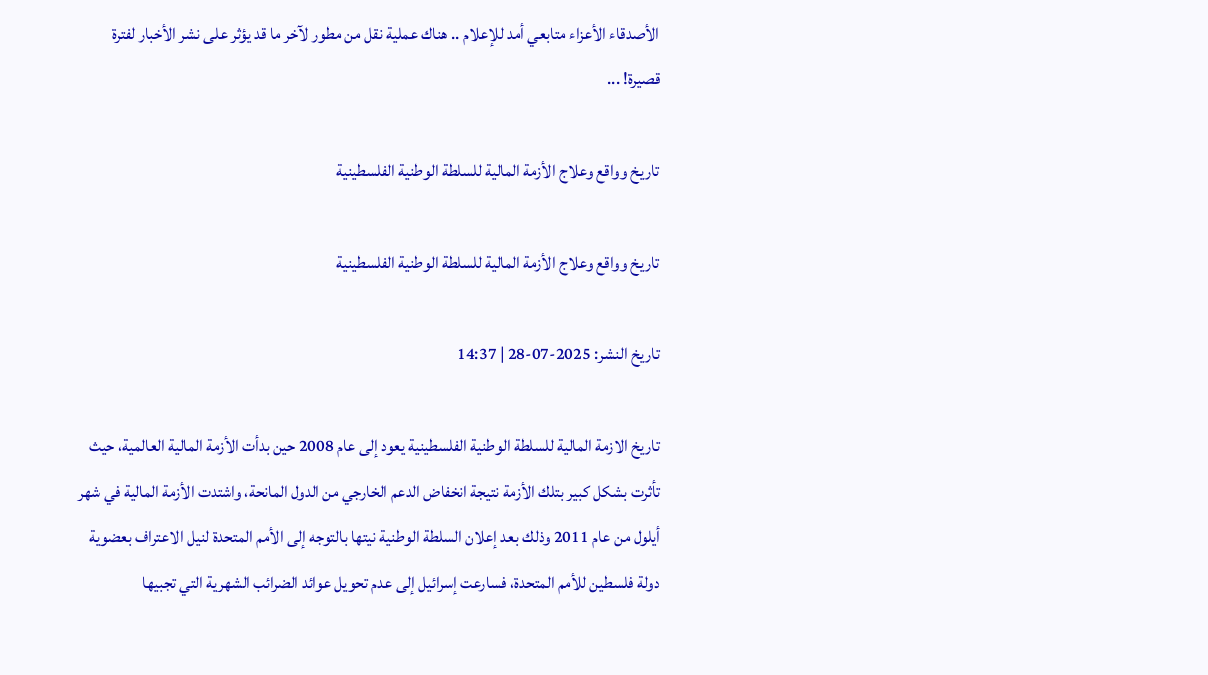الأصدقاء الأعزاء متابعي أمد للإعلام .. هناك عملية نقل من مطور لآخر ما قد يؤثر على نشر الأخبار لفترة قصيرة! ...

تاريخ وواقع وعلاج الأزمة المالية للسلطة الوطنية الفلسطينية

تاريخ وواقع وعلاج الأزمة المالية للسلطة الوطنية الفلسطينية

تاريخ النشر: 2025-07-28 | 14:37

تاريخ الازمة المالية للسلطة الوطنية الفلسطينية يعود إلى عام 2008 حين بدأت الأزمة المالية العالمية، حيث تأثرت بشكل كبير بتلك الأزمة نتيجة انخفاض الدعم الخارجي من الدول المانحة، واشتدت الأزمة المالية في شهر أيلول من عام 2011 وذلك بعد إعلان السلطة الوطنية نيتها بالتوجه إلى الأمم المتحدة لنيل الاعتراف بعضوية دولة فلسطين للأمم المتحدة، فسارعت إسرائيل إلى عدم تحويل عوائد الضرائب الشهرية التي تجبيها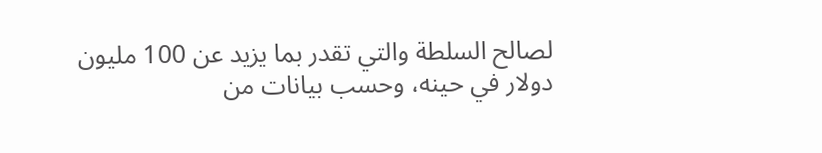لصالح السلطة والتي تقدر بما يزيد عن 100 مليون دولار في حينه، وحسب بيانات من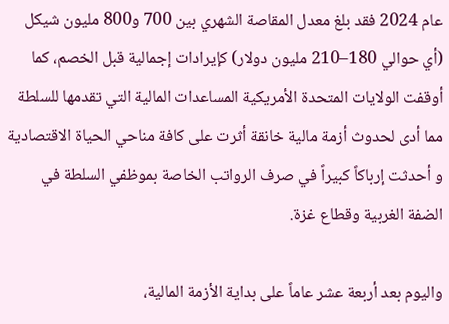عام 2024 فقد بلغ معدل المقاصة الشهري بين 700 و800 مليون شيكل (أي حوالي 180–210 مليون دولار) كإيرادات إجمالية قبل الخصم، كما أوقفت الولايات المتحدة الأمريكية المساعدات المالية التي تقدمها للسلطة مما أدى لحدوث أزمة مالية خانقة أثرت على كافة مناحي الحياة الاقتصادية و أحدثت إرباكاً كبيراً في صرف الرواتب الخاصة بموظفي السلطة في الضفة الغربية وقطاع غزة.

واليوم بعد أربعة عشر عاماً على بداية الأزمة المالية،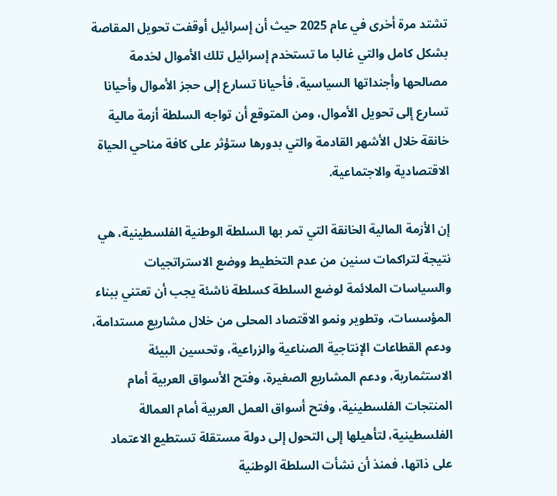تشتد مرة أخرى في عام 2025 حيث أن إسرائيل أوقفت تحويل المقاصة بشكل كامل والتي غالبا ما تستخدم إسرائيل تلك الأموال لخدمة مصالحها وأجنداتها السياسية، فأحيانا تسارع إلى حجز الأموال وأحيانا تسارع إلى تحويل الأموال، ومن المتوقع أن تواجه السلطة أزمة مالية خانقة خلال الأشهر القادمة والتي بدورها ستؤثر على كافة مناحي الحياة الاقتصادية والاجتماعية.

إن الأزمة المالية الخانقة التي تمر بها السلطة الوطنية الفلسطينية، هي نتيجة لتراكمات سنين من عدم التخطيط ووضع الاستراتجيات والسياسات الملائمة لوضع السلطة كسلطة ناشئة يجب أن تعتني ببناء المؤسسات، وتطوير ونمو الاقتصاد المحلى من خلال مشاريع مستدامة، ودعم القطاعات الإنتاجية الصناعية والزراعية، وتحسين البيئة الاستثمارية، ودعم المشاريع الصغيرة، وفتح الأسواق العربية أمام المنتجات الفلسطينية، وفتح أسواق العمل العربية أمام العمالة الفلسطينية، لتأهيلها إلى التحول إلى دولة مستقلة تستطيع الاعتماد على ذاتها، فمنذ أن نشأت السلطة الوطنية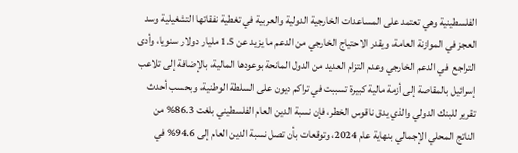الفلسطينية وهي تعتمد على المساعدات الخارجية الدولية والعربية في تغطية نفقاتها التشغيلية وسد العجز في الموازنة العامة، ويقدر الاحتياج الخارجي من الدعم ما يزيد عن 1.5 مليار دولار سنويا، وأدى التراجع  في الدعم الخارجي وعدم التزام العديد من الدول المانحة بوعودها المالية، بالإضافة إلى تلاعب إسرائيل بالمقاصة إلى أزمة مالية كبيرة تسببت في تراكم ديون على السلطة الوطنية، وبحسب أحدث تقرير للبنك الدولي والذي يدق ناقوس الخطر، فإن نسبة الدين العام الفلسطيني بلغت 86.3% من الناتج المحلي الإجمالي بنهاية عام 2024، وتوقعات بأن تصل نسبة الدين العام إلى 94.6% في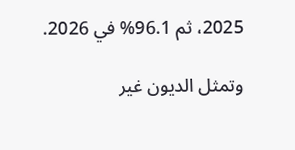2025، ثم 96.1% في 2026.

وتمثل الديون غير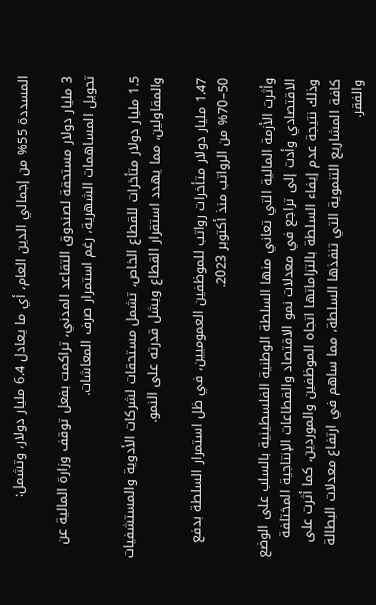المسددة 55% من إجمالي الدين العام، أي ما يعادل 6.4 مليار دولار، وتشمل:

3 مليار دولار مستحقة لصندوق التقاعد المدني، تراكمت بفعل توقف وزارة المالية عن تحويل المساهمات الشهرية، رغم استمرار صرف المعاشات.

1.5 مليار دولار متأخرات للقطاع الخاص، تشمل مستحقات لشركات الأدوية والمستشفيات والمقاولين، مما يهدد استقرار القطاع ويشل قدرته على النمو.

1.47 مليار دولار متأخرات رواتب للموظفين العموميين، في ظل استمرار السلطة بدفع 50–70% من الرواتب منذ أكتوبر 2023.

وأثرت الأزمة المالية التي تعاني منها السلطة الوطنية الفلسطينية بالسلب على الوضع الاقتصادي وأدت إلى تراجع في معدلات نمو الاقتصاد والقطاعات الإنتاجية المختلفة وذلك نتيجة عدم إيفاء السلطة بالتزاماتها اتجاه الموظفين والموردين، كما أثرت على كافة المشاريع التنموية التي تنفذها السلطة، مما ساهم في ارتفاع معدلات البطالة والفقر.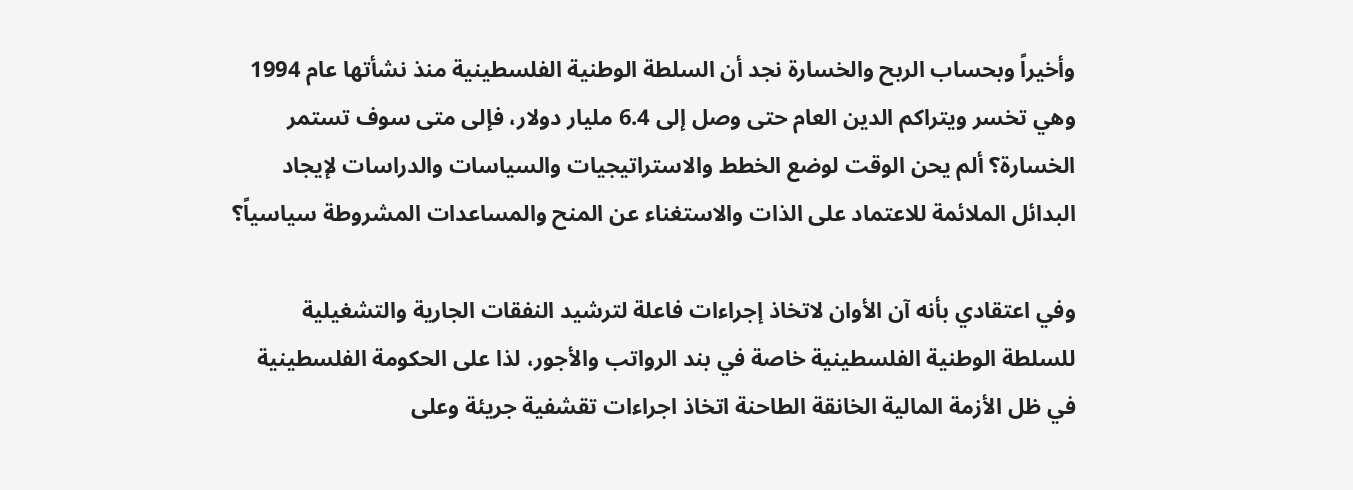وأخيراً وبحساب الربح والخسارة نجد أن السلطة الوطنية الفلسطينية منذ نشأتها عام 1994 وهي تخسر ويتراكم الدين العام حتى وصل إلى 6.4 مليار دولار، فإلى متى سوف تستمر الخسارة؟ ألم يحن الوقت لوضع الخطط والاستراتيجيات والسياسات والدراسات لإيجاد البدائل الملائمة للاعتماد على الذات والاستغناء عن المنح والمساعدات المشروطة سياسياً؟

وفي اعتقادي بأنه آن الأوان لاتخاذ إجراءات فاعلة لترشيد النفقات الجارية والتشغيلية للسلطة الوطنية الفلسطينية خاصة في بند الرواتب والأجور، لذا على الحكومة الفلسطينية في ظل الأزمة المالية الخانقة الطاحنة اتخاذ اجراءات تقشفية جريئة وعلى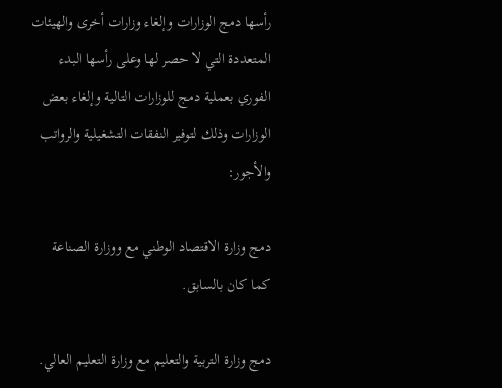رأسها دمج الوزارات وإلغاء وزارات أخرى والهيئات المتعددة التي لا حصر لها وعلى رأسها البدء الفوري بعملية دمج للوزارات التالية وإلغاء بعض الوزارات وذلك لتوفير النفقات التشغيلية والرواتب والأجور:

دمج وزارة الاقتصاد الوطني مع ووزارة الصناعة كما كان بالسابق.

دمج وزارة التربية والتعليم مع وزارة التعليم العالي.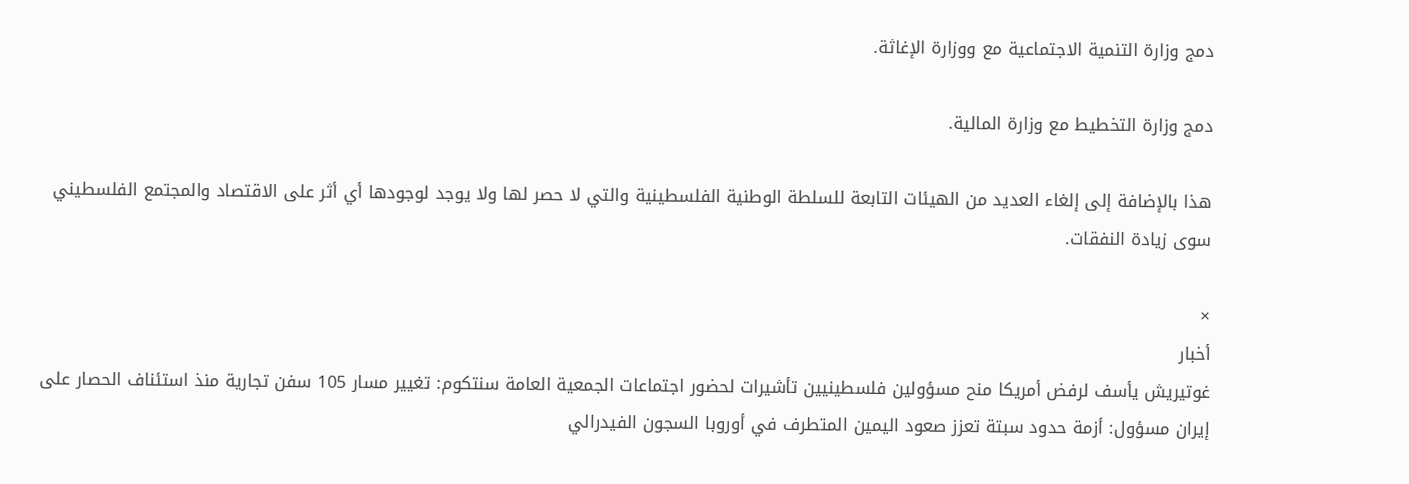دمج وزارة التنمية الاجتماعية مع ووزارة الإغاثة.

دمج وزارة التخطيط مع وزارة المالية.

هذا بالإضافة إلى إلغاء العديد من الهيئات التابعة للسلطة الوطنية الفلسطينية والتي لا حصر لها ولا يوجد لوجودها أي أثر على الاقتصاد والمجتمع الفلسطيني سوى زيادة النفقات.

×
أخبار
غوتيريش يأسف لرفض أمريكا منح مسؤولين فلسطينيين تأشيرات لحضور اجتماعات الجمعية العامة سنتكوم: تغيير مسار 105 سفن تجارية منذ استئناف الحصار على إيران مسؤول: أزمة حدود سبتة تعزز صعود اليمين المتطرف في أوروبا السجون الفيدرالي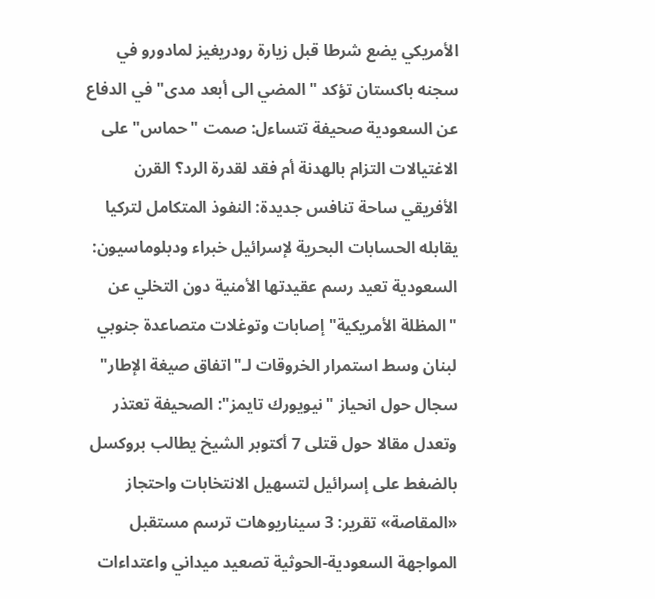الأمريكي يضع شرطا قبل زيارة رودريغيز لمادورو في سجنه باكستان تؤكد "المضي الى أبعد مدى" في الدفاع عن السعودية صحيفة تتساءل: صمت "حماس" على الاغتيالات التزام بالهدنة أم فقد لقدرة الرد؟ القرن الأفريقي ساحة تنافس جديدة: النفوذ المتكامل لتركيا يقابله الحسابات البحرية لإسرائيل خبراء ودبلوماسيون: السعودية تعيد رسم عقيدتها الأمنية دون التخلي عن "المظلة الأمريكية" إصابات وتوغلات متصاعدة جنوبي لبنان وسط استمرار الخروقات لـ"اتفاق صيغة الإطار" سجال حول انحياز "نيويورك تايمز": الصحيفة تعتذر وتعدل مقالا حول قتلى 7 أكتوبر الشيخ يطالب بروكسل بالضغط على إسرائيل لتسهيل الانتخابات واحتجاز «المقاصة» تقرير: 3 سيناريوهات ترسم مستقبل المواجهة السعودية-الحوثية تصعيد ميداني واعتداءات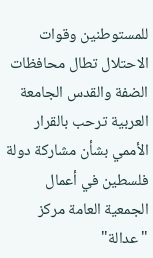للمستوطنين وقوات الاحتلال تطال محافظات الضفة والقدس الجامعة العربية ترحب بالقرار الأممي بشأن مشاركة دولة فلسطين في أعمال الجمعية العامة مركز "عدالة"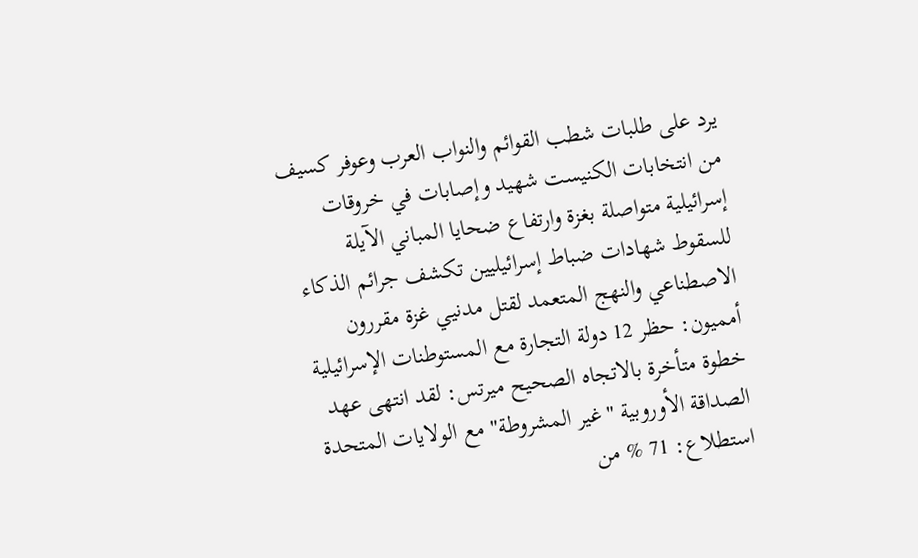يرد على طلبات شطب القوائم والنواب العرب وعوفر كسيف من انتخابات الكنيست شهيد وإصابات في خروقات إسرائيلية متواصلة بغزة وارتفاع ضحايا المباني الآيلة للسقوط شهادات ضباط إسرائيليين تكشف جرائم الذكاء الاصطناعي والنهج المتعمد لقتل مدنيي غزة مقررون أمميون: حظر 12 دولة التجارة مع المستوطنات الإسرائيلية خطوة متأخرة بالاتجاه الصحيح ميرتس: لقد انتهى عهد الصداقة الأوروبية "غير المشروطة" مع الولايات المتحدة استطلاع: 71 % من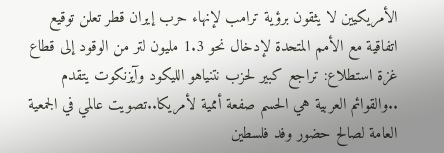الأمريكيين لا يثقون برؤية ترامب لإنهاء حرب إيران قطر تعلن توقيع اتفاقية مع الأمم المتحدة لإدخال نحو 1.3 مليون لتر من الوقود إلى قطاع غزة استطلاع: تراجع كبير لحزب نتنياهو الليكود وآيزنكوت يتقدم ..والقوائم العربية هي الحسم صفعة أممية لأمريكا..تصويت عالمي في الجمعية العامة لصالح حضور وفد فلسطين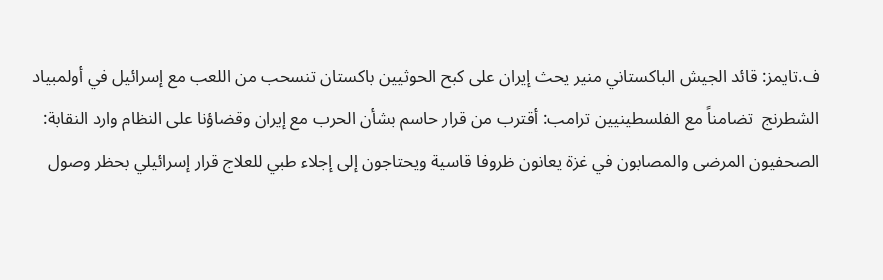ف.تايمز: قائد الجيش الباكستاني منير يحث إيران على كبح الحوثيين باكستان تنسحب من اللعب مع إسرائيل في أولمبياد الشطرنج  تضامناً مع الفلسطينيين ترامب: أقترب من قرار حاسم بشأن الحرب مع إيران وقضاؤنا على النظام وارد النقابة: الصحفيون المرضى والمصابون في غزة يعانون ظروفا قاسية ويحتاجون إلى إجلاء طبي للعلاج قرار إسرائيلي بحظر وصول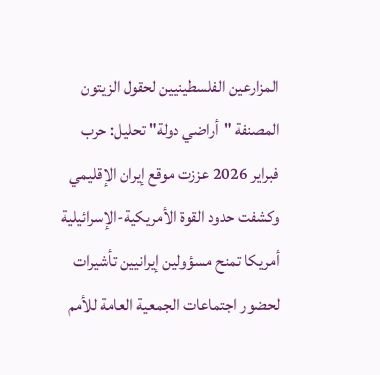المزارعين الفلسطينيين لحقول الزيتون المصنفة "أراضي دولة" تحليل: حرب فبراير 2026 عززت موقع إيران الإقليمي وكشفت حدود القوة الأمريكية-الإسرائيلية أمريكا تمنح مسؤولين إيرانيين تأشيرات لحضور اجتماعات الجمعية العامة للأمم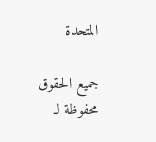المتحدة

جميع الحقوق محفوظة لـ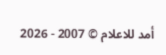أمد للاعلام © 2007 - 2026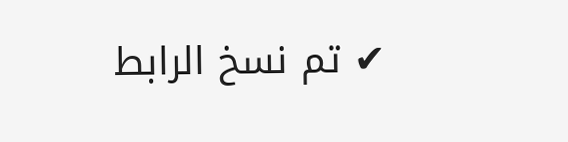✔ تم نسخ الرابط